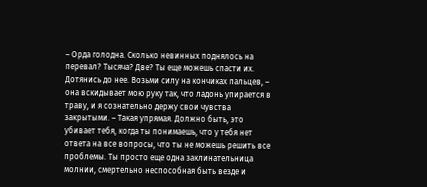– Орда голодна. Сколько невинных поднялось на перевал? Тысяча? Две? Ты еще можешь спасти их. Дотянись до нее. Возьми силу на кончиках пальцев, – она вскидывает мою руку так, что ладонь упирается в траву, и я сознательно держу свои чувства закрытыми. – Такая упрямая. Должно быть, это убивает тебя, когда ты понимаешь, что у тебя нет ответа на все вопросы, что ты не можешь решить все проблемы. Ты просто еще одна заклинательница молнии, смертельно неспособная быть везде и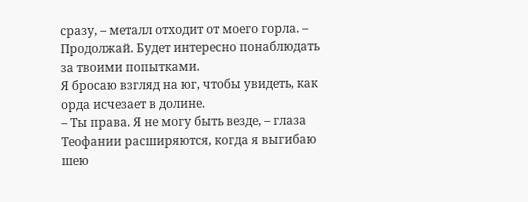сразу, – металл отходит от моего горла. – Продолжай. Будет интересно понаблюдать за твоими попытками.
Я бросаю взгляд на юг, чтобы увидеть, как орда исчезает в долине.
– Ты права. Я не могу быть везде, – глаза Теофании расширяются, когда я выгибаю шею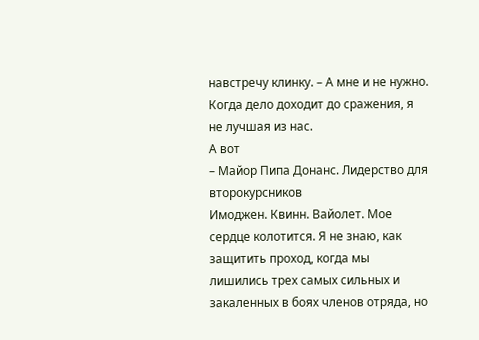навстречу клинку. – А мне и не нужно.
Когда дело доходит до сражения, я не лучшая из нас.
А вот
– Майор Пипа Донанс. Лидерство для второкурсников
Имоджен. Квинн. Вайолет. Мое сердце колотится. Я не знаю, как защитить проход, когда мы лишились трех самых сильных и закаленных в боях членов отряда, но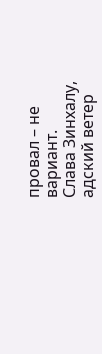провал – не вариант.
Слава Зинхалу, адский ветер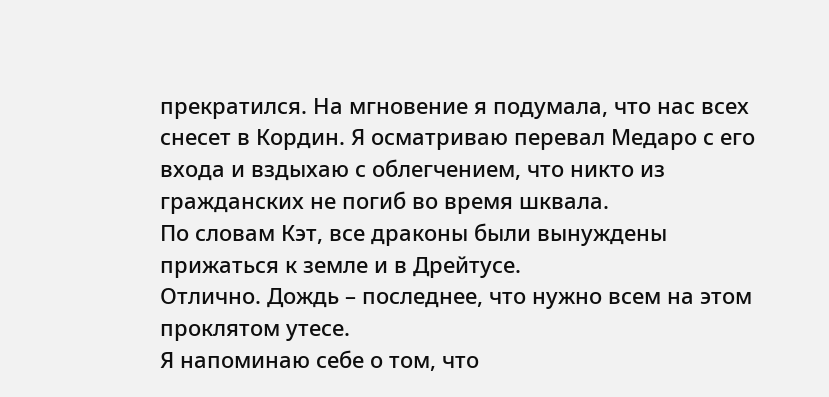прекратился. На мгновение я подумала, что нас всех снесет в Кордин. Я осматриваю перевал Медаро с его входа и вздыхаю с облегчением, что никто из гражданских не погиб во время шквала.
По словам Кэт, все драконы были вынуждены прижаться к земле и в Дрейтусе.
Отлично. Дождь – последнее, что нужно всем на этом проклятом утесе.
Я напоминаю себе о том, что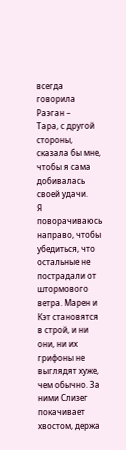всегда говорила Раэган –
Тара, с другой стороны, сказала бы мне, чтобы я сама добивалась своей удачи.
Я поворачиваюсь направо, чтобы убедиться, что остальные не пострадали от штормового ветра. Марен и Кэт становятся в строй, и ни они, ни их грифоны не выглядят хуже, чем обычно. За ними Слизег покачивает хвостом, держа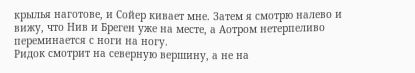крылья наготове, и Сойер кивает мне. Затем я смотрю налево и вижу, что Нив и Бреген уже на месте, а Аотром нетерпеливо переминается с ноги на ногу.
Ридок смотрит на северную вершину, а не на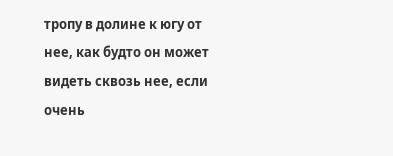тропу в долине к югу от нее, как будто он может видеть сквозь нее, если очень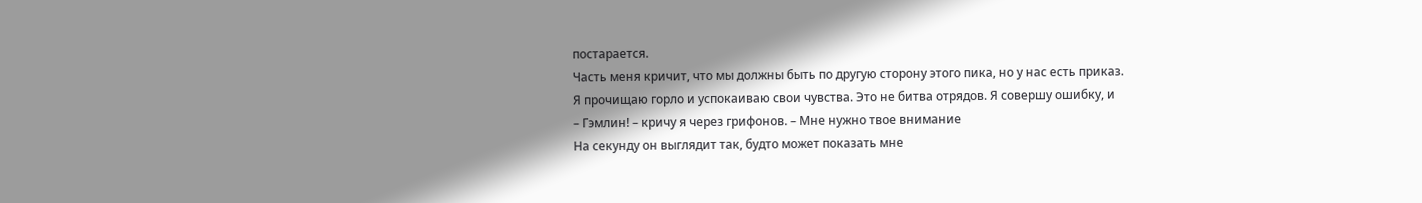постарается.
Часть меня кричит, что мы должны быть по другую сторону этого пика, но у нас есть приказ.
Я прочищаю горло и успокаиваю свои чувства. Это не битва отрядов. Я совершу ошибку, и
– Гэмлин! – кричу я через грифонов. – Мне нужно твое внимание
На секунду он выглядит так, будто может показать мне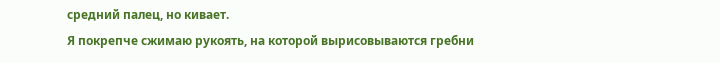средний палец, но кивает.
Я покрепче сжимаю рукоять, на которой вырисовываются гребни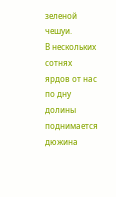зеленой чешуи.
В нескольких сотнях ярдов от нас по дну долины поднимается дюжина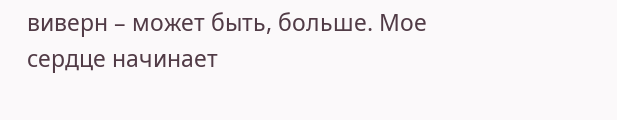виверн – может быть, больше. Мое сердце начинает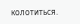колотиться.